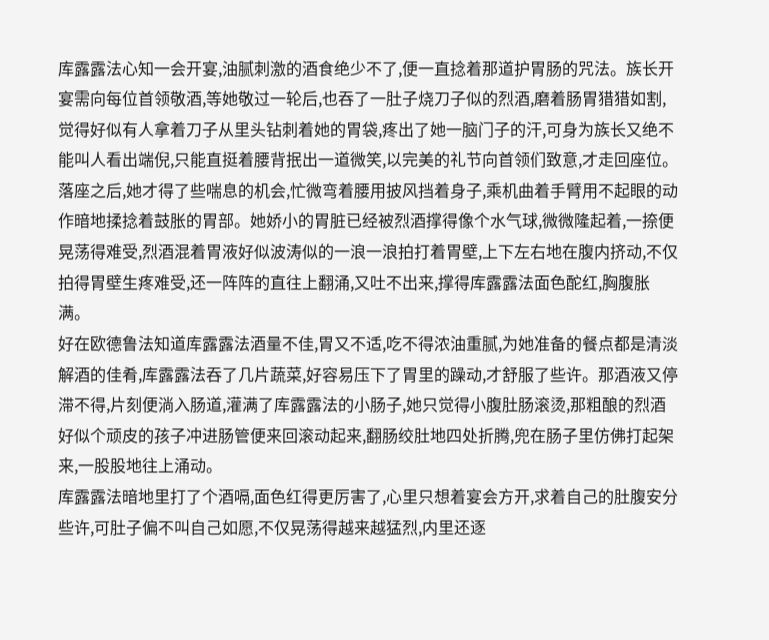库露露法心知一会开宴,油腻刺激的酒食绝少不了,便一直捻着那道护胃肠的咒法。族长开宴需向每位首领敬酒,等她敬过一轮后,也吞了一肚子烧刀子似的烈酒,磨着肠胃猎猎如割,觉得好似有人拿着刀子从里头钻刺着她的胃袋,疼出了她一脑门子的汗,可身为族长又绝不能叫人看出端倪,只能直挺着腰背抿出一道微笑,以完美的礼节向首领们致意,才走回座位。落座之后,她才得了些喘息的机会,忙微弯着腰用披风挡着身子,乘机曲着手臂用不起眼的动作暗地揉捻着鼓胀的胃部。她娇小的胃脏已经被烈酒撑得像个水气球,微微隆起着,一捺便晃荡得难受,烈酒混着胃液好似波涛似的一浪一浪拍打着胃壁,上下左右地在腹内挤动,不仅拍得胃壁生疼难受,还一阵阵的直往上翻涌,又吐不出来,撑得库露露法面色酡红,胸腹胀满。
好在欧德鲁法知道库露露法酒量不佳,胃又不适,吃不得浓油重腻,为她准备的餐点都是清淡解酒的佳肴,库露露法吞了几片蔬菜,好容易压下了胃里的躁动,才舒服了些许。那酒液又停滞不得,片刻便淌入肠道,灌满了库露露法的小肠子,她只觉得小腹肚肠滚烫,那粗酿的烈酒好似个顽皮的孩子冲进肠管便来回滚动起来,翻肠绞肚地四处折腾,兜在肠子里仿佛打起架来,一股股地往上涌动。
库露露法暗地里打了个酒嗝,面色红得更厉害了,心里只想着宴会方开,求着自己的肚腹安分些许,可肚子偏不叫自己如愿,不仅晃荡得越来越猛烈,内里还逐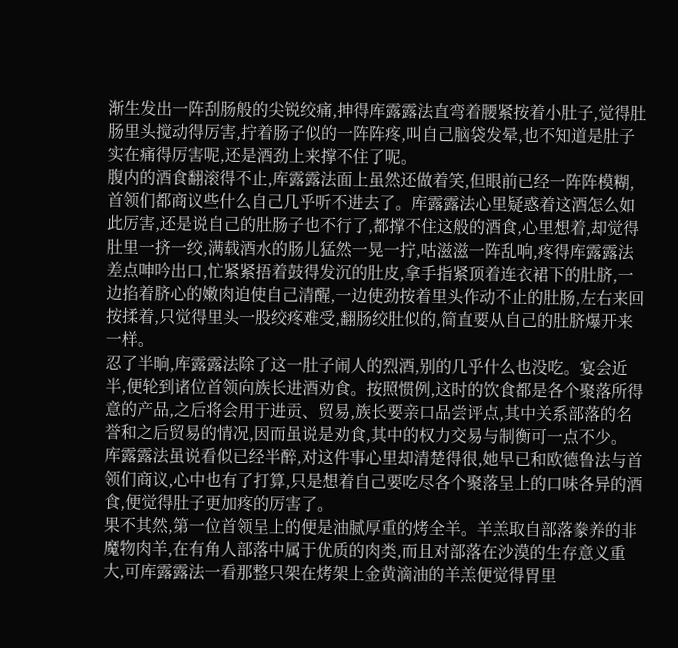渐生发出一阵刮肠般的尖锐绞痛,抻得库露露法直弯着腰紧按着小肚子,觉得肚肠里头搅动得厉害,拧着肠子似的一阵阵疼,叫自己脑袋发晕,也不知道是肚子实在痛得厉害呢,还是酒劲上来撑不住了呢。
腹内的酒食翻滚得不止,库露露法面上虽然还做着笑,但眼前已经一阵阵模糊,首领们都商议些什么自己几乎听不进去了。库露露法心里疑惑着这酒怎么如此厉害,还是说自己的肚肠子也不行了,都撑不住这般的酒食,心里想着,却觉得肚里一挤一绞,满载酒水的肠儿猛然一晃一拧,咕滋滋一阵乱响,疼得库露露法差点呻吟出口,忙紧紧捂着鼓得发沉的肚皮,拿手指紧顶着连衣裙下的肚脐,一边掐着脐心的嫩肉迫使自己清醒,一边使劲按着里头作动不止的肚肠,左右来回按揉着,只觉得里头一股绞疼难受,翻肠绞肚似的,简直要从自己的肚脐爆开来一样。
忍了半晌,库露露法除了这一肚子闹人的烈酒,别的几乎什么也没吃。宴会近半,便轮到诸位首领向族长进酒劝食。按照惯例,这时的饮食都是各个聚落所得意的产品,之后将会用于进贡、贸易,族长要亲口品尝评点,其中关系部落的名誉和之后贸易的情况,因而虽说是劝食,其中的权力交易与制衡可一点不少。
库露露法虽说看似已经半醉,对这件事心里却清楚得很,她早已和欧德鲁法与首领们商议,心中也有了打算,只是想着自己要吃尽各个聚落呈上的口味各异的酒食,便觉得肚子更加疼的厉害了。
果不其然,第一位首领呈上的便是油腻厚重的烤全羊。羊羔取自部落豢养的非魔物肉羊,在有角人部落中属于优质的肉类,而且对部落在沙漠的生存意义重大,可库露露法一看那整只架在烤架上金黄滴油的羊羔便觉得胃里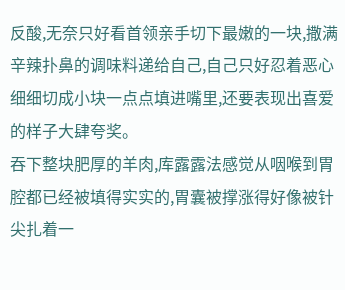反酸,无奈只好看首领亲手切下最嫩的一块,撒满辛辣扑鼻的调味料递给自己,自己只好忍着恶心细细切成小块一点点填进嘴里,还要表现出喜爱的样子大肆夸奖。
吞下整块肥厚的羊肉,库露露法感觉从咽喉到胃腔都已经被填得实实的,胃囊被撑涨得好像被针尖扎着一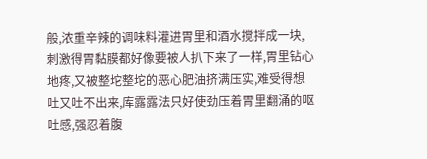般,浓重辛辣的调味料灌进胃里和酒水搅拌成一块,刺激得胃黏膜都好像要被人扒下来了一样,胃里钻心地疼,又被整坨整坨的恶心肥油挤满压实,难受得想吐又吐不出来,库露露法只好使劲压着胃里翻涌的呕吐感,强忍着腹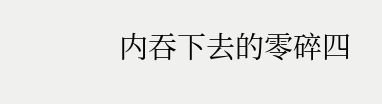内吞下去的零碎四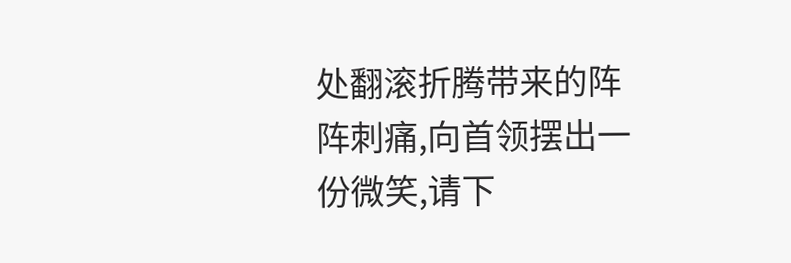处翻滚折腾带来的阵阵刺痛,向首领摆出一份微笑,请下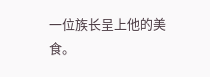一位族长呈上他的美食。